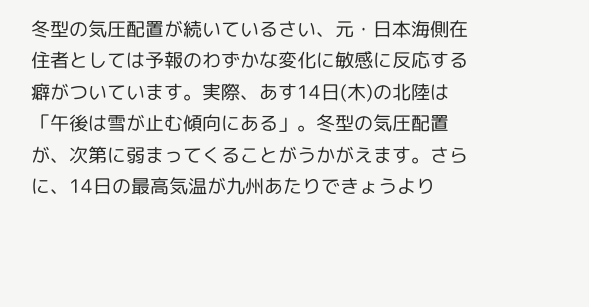冬型の気圧配置が続いているさい、元・日本海側在住者としては予報のわずかな変化に敏感に反応する癖がついています。実際、あす14日(木)の北陸は「午後は雪が止む傾向にある」。冬型の気圧配置が、次第に弱まってくることがうかがえます。さらに、14日の最高気温が九州あたりできょうより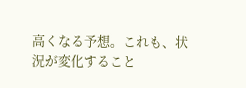高くなる予想。これも、状況が変化すること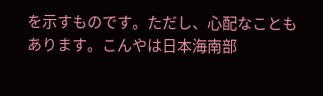を示すものです。ただし、心配なこともあります。こんやは日本海南部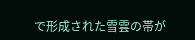で形成された雪雲の帯が